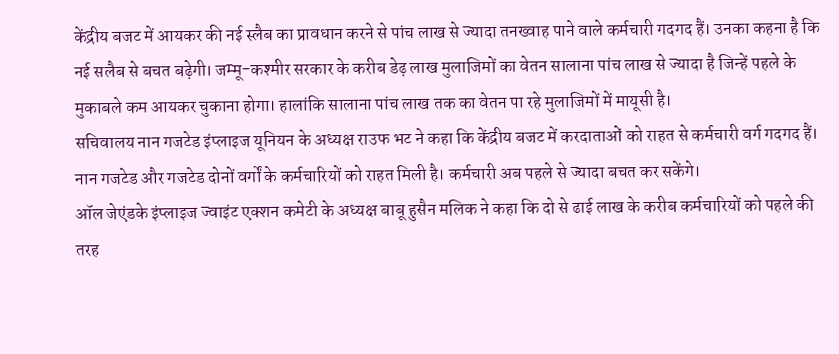केंद्रीय बजट में आयकर की नई स्लैब का प्रावधान करने से पांच लाख से ज्यादा तनख्वाह पाने वाले कर्मचारी गदगद हैं। उनका कहना है कि नई सलैब से बचत बढ़ेगी। जम्मू-कश्मीर सरकार के करीब डेढ़ लाख मुलाजिमों का वेतन सालाना पांच लाख से ज्यादा है जिन्हें पहले के मुकाबले कम आयकर चुकाना होगा। हालांकि सालाना पांच लाख तक का वेतन पा रहे मुलाजिमों में मायूसी है।
सचिवालय नान गजटेड इंप्लाइज यूनियन के अध्यक्ष राउफ भट ने कहा कि केंद्रीय बजट में करदाताओं को राहत से कर्मचारी वर्ग गदगद हैं। नान गजटेड और गजटेड दोनों वर्गों के कर्मचारियों को राहत मिली है। कर्मचारी अब पहले से ज्यादा बचत कर सकेंगे।
ऑल जेएंडके इंप्लाइज ज्वाइंट एक्शन कमेटी के अध्यक्ष बाबू हुसैन मलिक ने कहा कि दो से ढाई लाख के करीब कर्मचारियों को पहले की तरह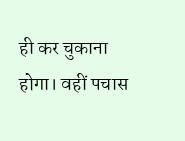ही कर चुकाना होगा। वहीं पचास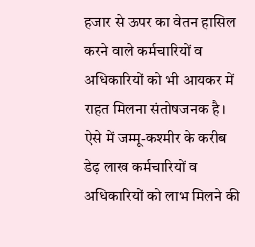हजार से ऊपर का वेतन हासिल करने वाले कर्मचारियों व अधिकारियों को भी आयकर में राहत मिलना संतोषजनक है। ऐसे में जम्मू-कश्मीर के करीब डेढ़ लाख कर्मचारियों व अधिकारियों को लाभ मिलने की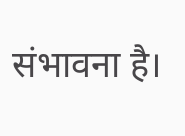संभावना है।